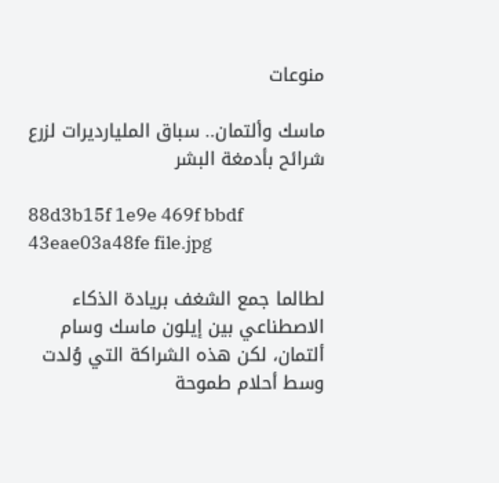منوعات

ماسك وألتمان.. سباق المليارديرات لزرع شرائح بأدمغة البشر

88d3b15f 1e9e 469f bbdf 43eae03a48fe file.jpg

لطالما جمع الشغف بريادة الذكاء الاصطناعي بين إيلون ماسك وسام ألتمان، لكن هذه الشراكة التي وُلدت وسط أحلام طموحة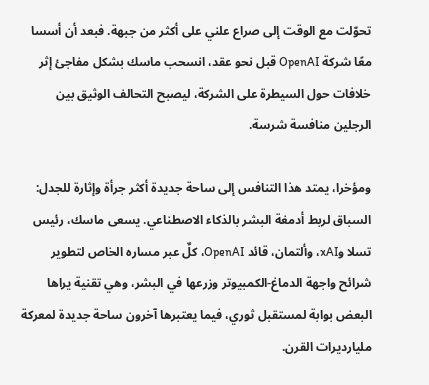تحوّلت مع الوقت إلى صراع علني على أكثر من جبهة. فبعد أن أسسا معًا شركة OpenAI قبل نحو عقد، انسحب ماسك بشكل مفاجئ إثر خلافات حول السيطرة على الشركة، ليصبح التحالف الوثيق بين الرجلين منافسة شرسة.

ومؤخرا، يمتد هذا التنافس إلى ساحة جديدة أكثر جرأة وإثارة للجدل: السباق لربط أدمغة البشر بالذكاء الاصطناعي. يسعى ماسك، رئيس تسلا وxAI، وألتمان، قائد OpenAI، كلٌ عبر مساره الخاص لتطوير شرائح واجهة الدماغ-الكمبيوتر وزرعها في البشر، وهي تقنية يراها البعض بوابة لمستقبل ثوري، فيما يعتبرها آخرون ساحة جديدة لمعركة مليارديرات القرن.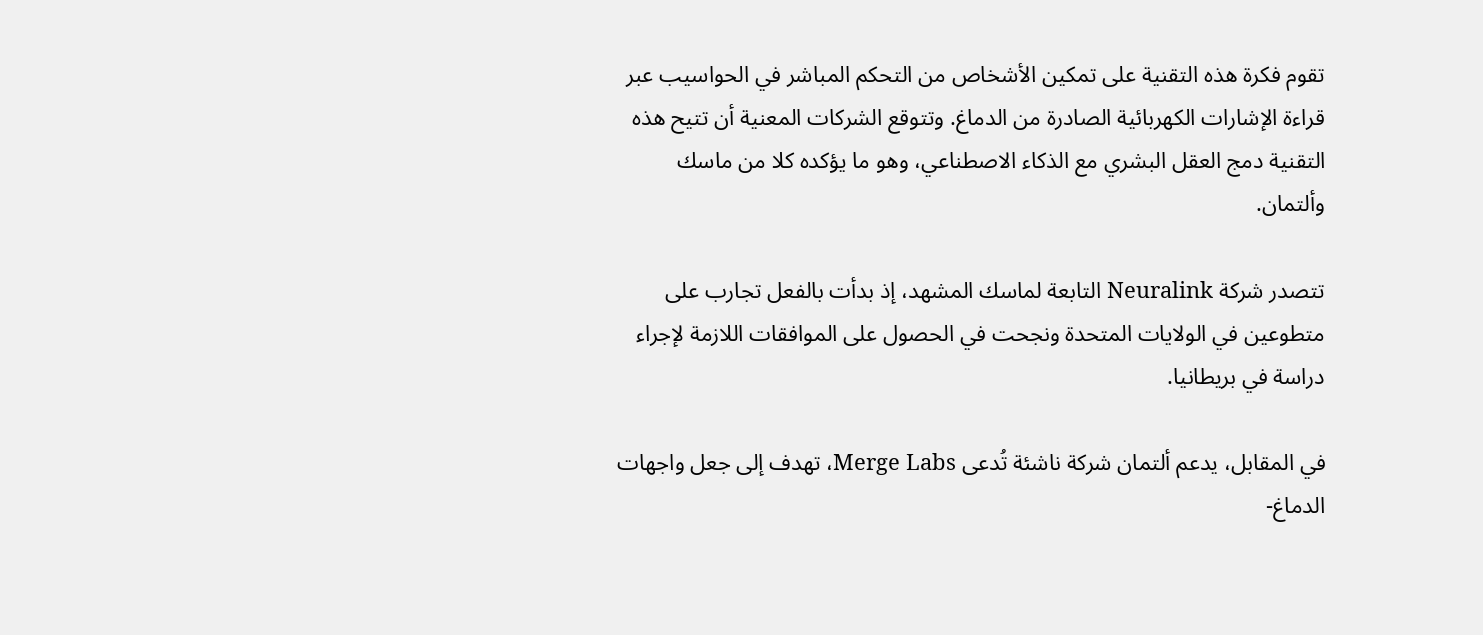تقوم فكرة هذه التقنية على تمكين الأشخاص من التحكم المباشر في الحواسيب عبر قراءة الإشارات الكهربائية الصادرة من الدماغ. وتتوقع الشركات المعنية أن تتيح هذه التقنية دمج العقل البشري مع الذكاء الاصطناعي، وهو ما يؤكده كلا من ماسك وألتمان.

تتصدر شركة Neuralink التابعة لماسك المشهد، إذ بدأت بالفعل تجارب على متطوعين في الولايات المتحدة ونجحت في الحصول على الموافقات اللازمة لإجراء دراسة في بريطانيا.

في المقابل، يدعم ألتمان شركة ناشئة تُدعى Merge Labs، تهدف إلى جعل واجهات الدماغ-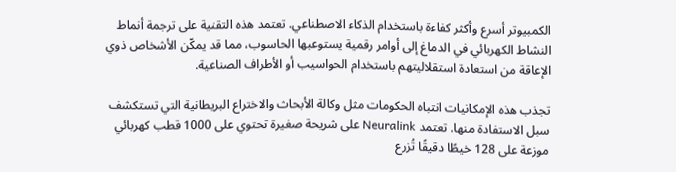الكمبيوتر أسرع وأكثر كفاءة باستخدام الذكاء الاصطناعي. تعتمد هذه التقنية على ترجمة أنماط النشاط الكهربائي في الدماغ إلى أوامر رقمية يستوعبها الحاسوب، مما قد يمكّن الأشخاص ذوي الإعاقة من استعادة استقلاليتهم باستخدام الحواسيب أو الأطراف الصناعية.

تجذب هذه الإمكانيات انتباه الحكومات مثل وكالة الأبحاث والاختراع البريطانية التي تستكشف سبل الاستفادة منها. تعتمد Neuralink على شريحة صغيرة تحتوي على 1000 قطب كهربائي موزعة على 128 خيطًا دقيقًا تُزرع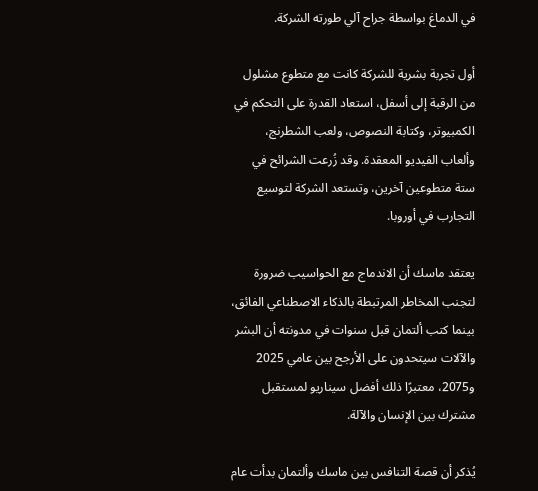في الدماغ بواسطة جراح آلي طورته الشركة.

أول تجربة بشرية للشركة كانت مع متطوع مشلول من الرقبة إلى أسفل، استعاد القدرة على التحكم في الكمبيوتر، وكتابة النصوص، ولعب الشطرنج، وألعاب الفيديو المعقدة. وقد زُرعت الشرائح في ستة متطوعين آخرين، وتستعد الشركة لتوسيع التجارب في أوروبا.

يعتقد ماسك أن الاندماج مع الحواسيب ضرورة لتجنب المخاطر المرتبطة بالذكاء الاصطناعي الفائق، بينما كتب ألتمان قبل سنوات في مدونته أن البشر والآلات سيتحدون على الأرجح بين عامي 2025 و2075، معتبرًا ذلك أفضل سيناريو لمستقبل مشترك بين الإنسان والآلة.

يُذكر أن قصة التنافس بين ماسك وألتمان بدأت عام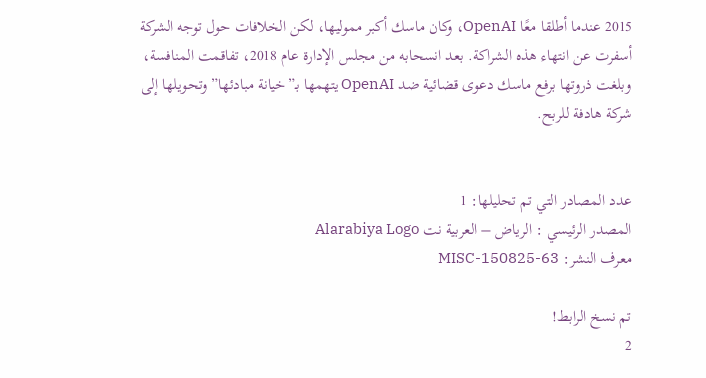2015 عندما أطلقا معًا OpenAI، وكان ماسك أكبر مموليها، لكن الخلافات حول توجه الشركة أسفرت عن انتهاء هذه الشراكة. بعد انسحابه من مجلس الإدارة عام 2018، تفاقمت المنافسة، وبلغت ذروتها برفع ماسك دعوى قضائية ضد OpenAI يتهمها بـ”خيانة مبادئها” وتحويلها إلى شركة هادفة للربح.


عدد المصادر التي تم تحليلها: 1
المصدر الرئيسي : الرياض – العربية نت Alarabiya Logo
معرف النشر: MISC-150825-63

تم نسخ الرابط!
2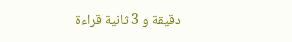دقيقة و 3 ثانية قراءة